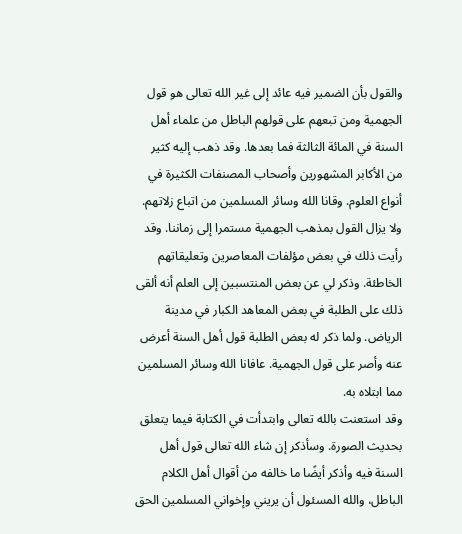والقول بأن الضمير فيه عائد إلى غير الله تعالى هو قول الجهمية ومن تبعهم على قولهم الباطل من علماء أهل السنة في المائة الثالثة فما بعدها. وقد ذهب إليه كثير من الأكابر المشهورين وأصحاب المصنفات الكثيرة في أنواع العلوم. وقانا الله وسائر المسلمين من اتباع زلاتهم. ولا يزال القول بمذهب الجهمية مستمرا إلى زماننا. وقد رأيت ذلك في بعض مؤلفات المعاصرين وتعليقاتهم الخاطئة. وذكر لي عن بعض المنتسبين إلى العلم أنه ألقى ذلك على الطلبة في بعض المعاهد الكبار في مدينة الرياض. ولما ذكر له بعض الطلبة قول أهل السنة أعرض عنه وأصر على قول الجهمية. عافانا الله وسائر المسلمين مما ابتلاه به.
وقد استعنت بالله تعالى وابتدأت في الكتابة فيما يتعلق بحديث الصورة. وسأذكر إن شاء الله تعالى قول أهل السنة فيه وأذكر أيضًا ما خالفه من أقوال أهل الكلام الباطل، والله المسئول أن يريني وإخواني المسلمين الحق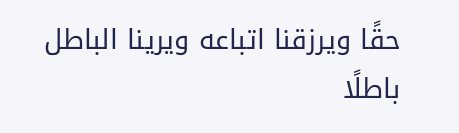حقًا ويرزقنا اتباعه ويرينا الباطل باطلًا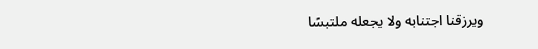ويرزقنا اجتنابه ولا يجعله ملتبسًا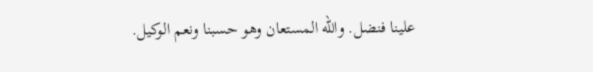علينا فنضل. والله المستعان وهو حسبنا ونعم الوكيل.